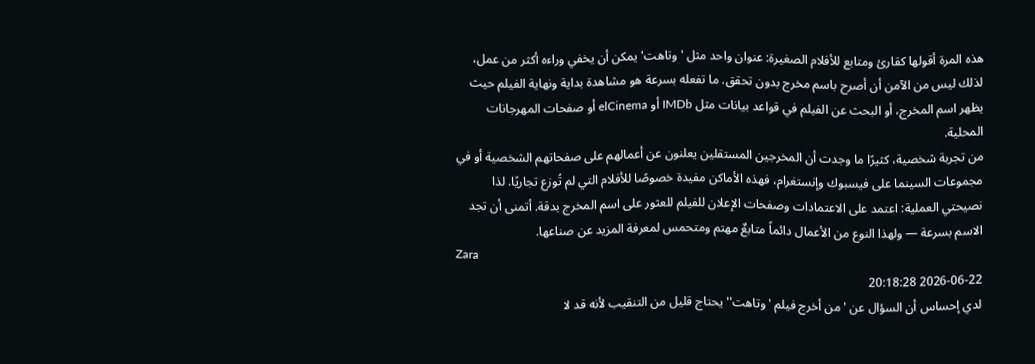هذه المرة أقولها كقارئ ومتابع للأفلام الصغيرة: عنوان واحد مثل 'وتاهت' يمكن أن يخفي وراءه أكثر من عمل، لذلك ليس من الآمن أن أصرح باسم مخرج بدون تحقق. ما تفعله بسرعة هو مشاهدة بداية ونهاية الفيلم حيث يظهر اسم المخرج، أو البحث عن الفيلم في قواعد بيانات مثل IMDb أو elCinema أو صفحات المهرجانات المحلية.
من تجربة شخصية، كثيرًا ما وجدت أن المخرجين المستقلين يعلنون عن أعمالهم على صفحاتهم الشخصية أو في مجموعات السينما على فيسبوك وإنستغرام، فهذه الأماكن مفيدة خصوصًا للأفلام التي لم تُوزع تجاريًا. لذا نصيحتي العملية: اعتمد على الاعتمادات وصفحات الإعلان للفيلم للعثور على اسم المخرج بدقة. أتمنى أن تجد الاسم بسرعة — ولهذا النوع من الأعمال دائماً متابعٌ مهتم ومتحمس لمعرفة المزيد عن صناعها.
Zara
2026-06-22 20:18:28
لدي إحساس أن السؤال عن 'من أخرج فيلم 'وتاهت'' يحتاج قليل من التنقيب لأنه قد لا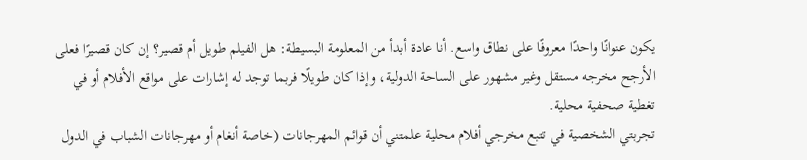يكون عنوانًا واحدًا معروفًا على نطاق واسع. أنا عادة أبدأ من المعلومة البسيطة: هل الفيلم طويل أم قصير؟ إن كان قصيرًا فعلى الأرجح مخرجه مستقل وغير مشهور على الساحة الدولية، وإذا كان طويلًا فربما توجد له إشارات على مواقع الأفلام أو في تغطية صحفية محلية.
تجربتي الشخصية في تتبع مخرجي أفلام محلية علمتني أن قوائم المهرجانات (خاصة أنغام أو مهرجانات الشباب في الدول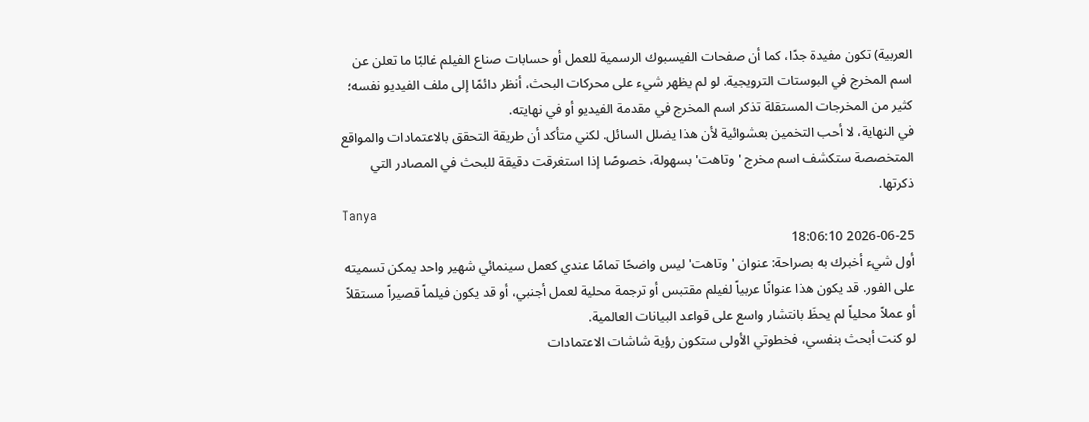العربية) تكون مفيدة جدًا، كما أن صفحات الفيسبوك الرسمية للعمل أو حسابات صناع الفيلم غالبًا ما تعلن عن اسم المخرج في البوستات الترويجية. لو لم يظهر شيء على محركات البحث، أنظر دائمًا إلى ملف الفيديو نفسه؛ كثير من المخرجات المستقلة تذكر اسم المخرج في مقدمة الفيديو أو في نهايته.
في النهاية، لا أحب التخمين بعشوائية لأن هذا يضلل السائل. لكني متأكد أن طريقة التحقق بالاعتمادات والمواقع المتخصصة ستكشف اسم مخرج 'وتاهت' بسهولة، خصوصًا إذا استغرقت دقيقة للبحث في المصادر التي ذكرتها.
Tanya
2026-06-25 18:06:10
أول شيء أخبرك به بصراحة: عنوان 'وتاهت' ليس واضحًا تمامًا عندي كعمل سينمائي شهير واحد يمكن تسميته على الفور. قد يكون هذا عنوانًا عربياً لفيلم مقتبس أو ترجمة محلية لعمل أجنبي، أو قد يكون فيلماً قصيراً مستقلاً أو عملاً محلياً لم يحظَ بانتشار واسع على قواعد البيانات العالمية.
لو كنت أبحث بنفسي، فخطوتي الأولى ستكون رؤية شاشات الاعتمادات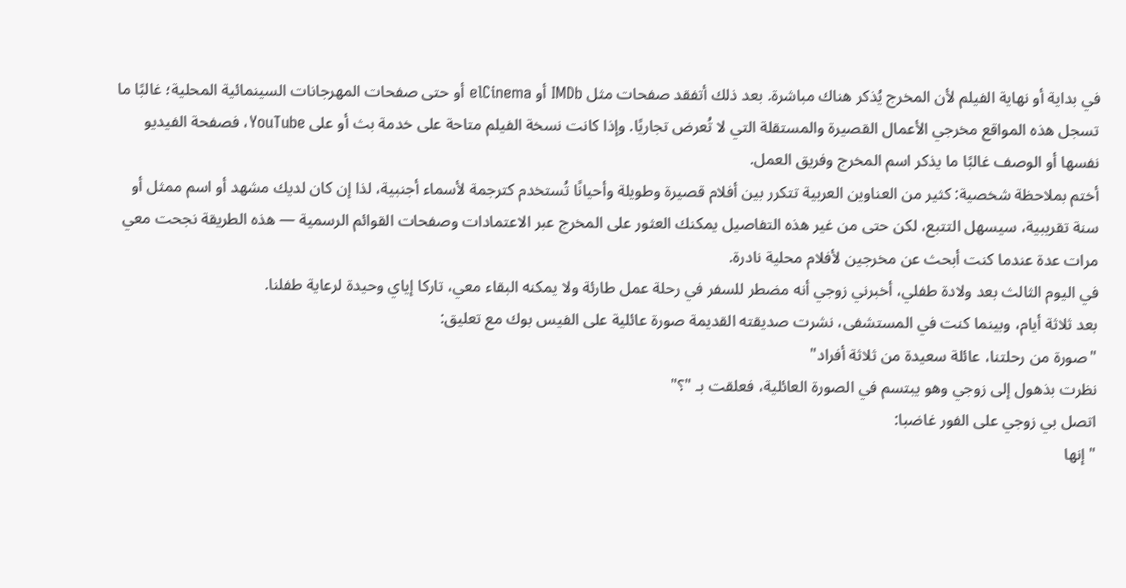في بداية أو نهاية الفيلم لأن المخرج يُذكر هناك مباشرة. بعد ذلك أتفقد صفحات مثل IMDb أو elCinema أو حتى صفحات المهرجانات السينمائية المحلية؛ غالبًا ما تسجل هذه المواقع مخرجي الأعمال القصيرة والمستقلة التي لا تُعرض تجاريًا. وإذا كانت نسخة الفيلم متاحة على خدمة بث أو على YouTube، فصفحة الفيديو نفسها أو الوصف غالبًا ما يذكر اسم المخرج وفريق العمل.
أختم بملاحظة شخصية: كثير من العناوين العربية تتكرر بين أفلام قصيرة وطويلة وأحيانًا تُستخدم كترجمة لأسماء أجنبية، لذا إن كان لديك مشهد أو اسم ممثل أو سنة تقريبية، سيسهل التتبع، لكن حتى من غير هذه التفاصيل يمكنك العثور على المخرج عبر الاعتمادات وصفحات القوائم الرسمية — هذه الطريقة نجحت معي مرات عدة عندما كنت أبحث عن مخرجين لأفلام محلية نادرة.
في اليوم الثالث بعد ولادة طفلي، أخبرني زوجي أنه مضطر للسفر في رحلة عمل طارئة ولا يمكنه البقاء معي، تاركا إياي وحيدة لرعاية طفلنا.
بعد ثلاثة أيام، وبينما كنت في المستشفى، نشرت صديقته القديمة صورة عائلية على الفيس بوك مع تعليق:
"صورة من رحلتنا، عائلة سعيدة من ثلاثة أفراد"
نظرت بذهول إلى زوجي وهو يبتسم في الصورة العائلية، فعلقت بـ "؟"
اتصل بي زوجي على الفور غاضبا:
"إنها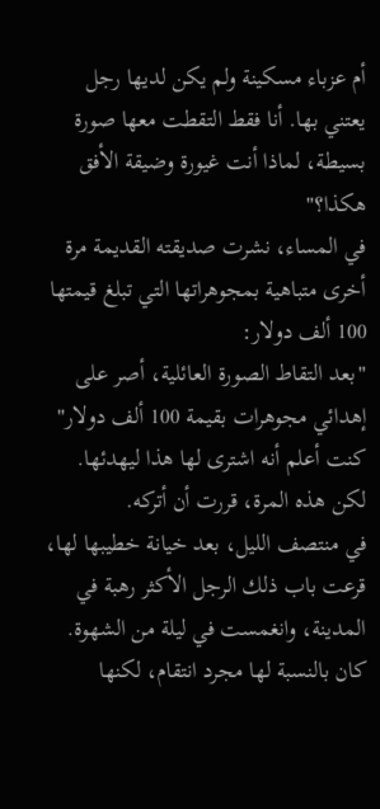أم عزباء مسكينة ولم يكن لديها رجل يعتني بها. أنا فقط التقطت معها صورة بسيطة، لماذا أنت غيورة وضيقة الأفق هكذا؟"
في المساء، نشرت صديقته القديمة مرة أخرى متباهية بمجوهراتها التي تبلغ قيمتها 100 ألف دولار:
"بعد التقاط الصورة العائلية، أصر على إهدائي مجوهرات بقيمة 100 ألف دولار"
كنت أعلم أنه اشترى لها هذا ليهدئها.
لكن هذه المرة، قررت أن أتركه.
في منتصف الليل، بعد خيانة خطيبها لها، قرعت باب ذلك الرجل الأكثر رهبة في المدينة، وانغمست في ليلة من الشهوة.
كان بالنسبة لها مجرد انتقام، لكنها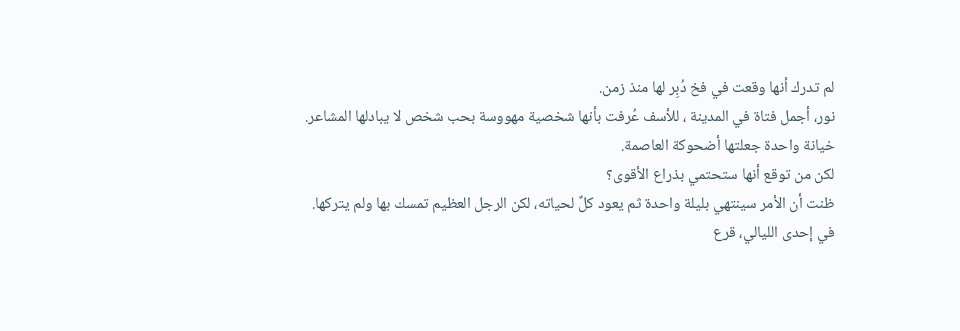لم تدرك أنها وقعت في فخ دُبِر لها منذ زمن.
نور، أجمل فتاة في المدينة ، للأسف عُرفت بأنها شخصية مهووسة بحب شخص لا يبادلها المشاعر.
خيانة واحدة جعلتها أضحوكة العاصمة.
لكن من توقع أنها ستحتمي بذراع الأقوى؟
ظنت أن الأمر سينتهي بليلة واحدة ثم يعود كلٌ لحياته، لكن الرجل العظيم تمسك بها ولم يتركها.
في إحدى الليالي، قرع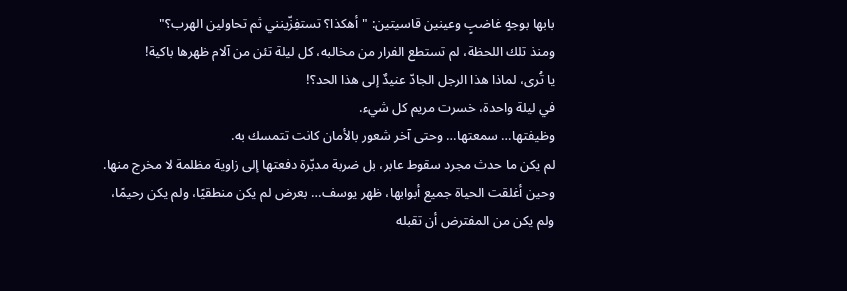بابها بوجهٍ غاضبٍ وعينين قاسيتين: "أهكذا؟ تستفِزّينني ثم تحاولين الهرب؟"
ومنذ تلك اللحظة، لم تستطع الفرار من مخالبه، كل ليلة تئن من آلام ظهرها باكية!
يا تُرى، لماذا هذا الرجل الجادّ عنيدٌ إلى هذا الحد؟!
في ليلة واحدة، خسرت مريم كل شيء.
وظيفتها… سمعتها… وحتى آخر شعور بالأمان كانت تتمسك به.
لم يكن ما حدث مجرد سقوط عابر، بل ضربة مدبّرة دفعتها إلى زاوية مظلمة لا مخرج منها. وحين أغلقت الحياة جميع أبوابها، ظهر يوسف… بعرض لم يكن منطقيًا، ولم يكن رحيمًا، ولم يكن من المفترض أن تقبله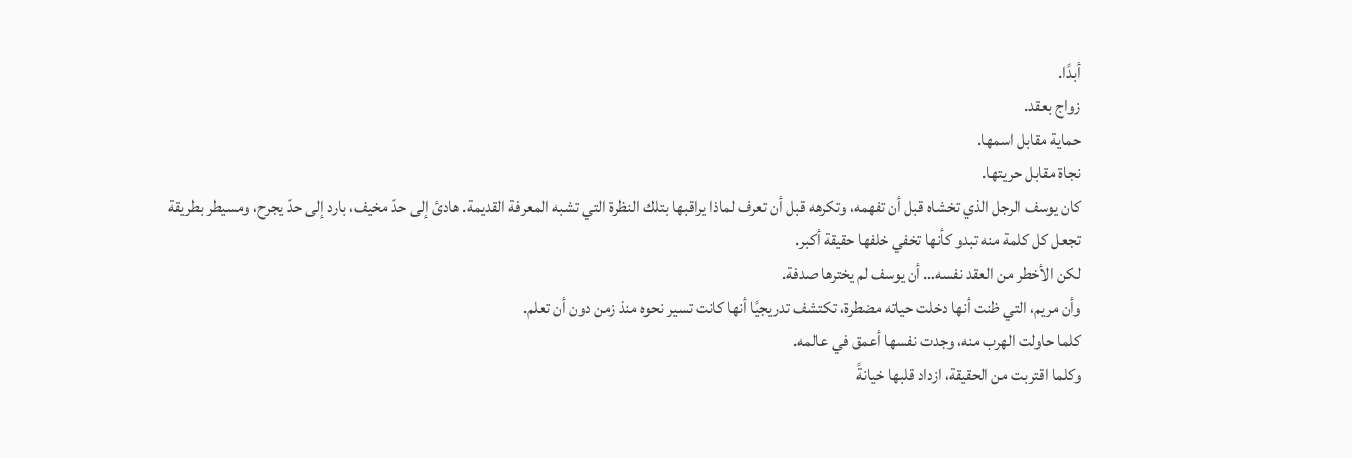أبدًا.
زواج بعقد.
حماية مقابل اسمها.
نجاة مقابل حريتها.
كان يوسف الرجل الذي تخشاه قبل أن تفهمه، وتكرهه قبل أن تعرف لماذا يراقبها بتلك النظرة التي تشبه المعرفة القديمة. هادئ إلى حدّ مخيف، بارد إلى حدّ يجرح، ومسيطر بطريقة تجعل كل كلمة منه تبدو كأنها تخفي خلفها حقيقة أكبر.
لكن الأخطر من العقد نفسه… أن يوسف لم يخترها صدفة.
وأن مريم، التي ظنت أنها دخلت حياته مضطرة، تكتشف تدريجيًا أنها كانت تسير نحوه منذ زمن دون أن تعلم.
كلما حاولت الهرب منه، وجدت نفسها أعمق في عالمه.
وكلما اقتربت من الحقيقة، ازداد قلبها خيانةً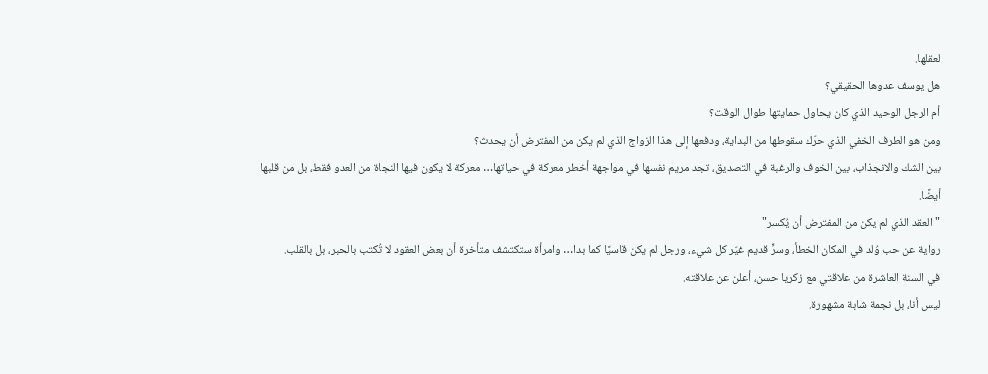لعقلها.
هل يوسف عدوها الحقيقي؟
أم الرجل الوحيد الذي كان يحاول حمايتها طوال الوقت؟
ومن هو الطرف الخفي الذي حرّك سقوطها من البداية، ودفعها إلى هذا الزواج الذي لم يكن من المفترض أن يحدث؟
بين الشك والانجذاب، بين الخوف والرغبة في التصديق، تجد مريم نفسها في مواجهة أخطر معركة في حياتها… معركة لا يكون فيها النجاة من العدو فقط، بل من قلبها أيضًا.
"العقد الذي لم يكن من المفترض أن يُكسر"
رواية عن حب وُلد في المكان الخطأ، وسرٍّ قديم غيّر كل شيء، ورجل لم يكن قاسيًا كما بدا… وامرأة ستكتشف متأخرة أن بعض العقود لا تُكتب بالحبر، بل بالقلب.
في السنة العاشرة من علاقتي مع زكريا حسن، أعلن عن علاقته.
ليس أنا، بل نجمة شابة مشهورة.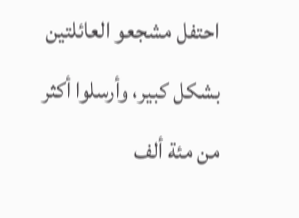احتفل مشجعو العائلتين بشكل كبير، وأرسلوا أكثر من مئة ألف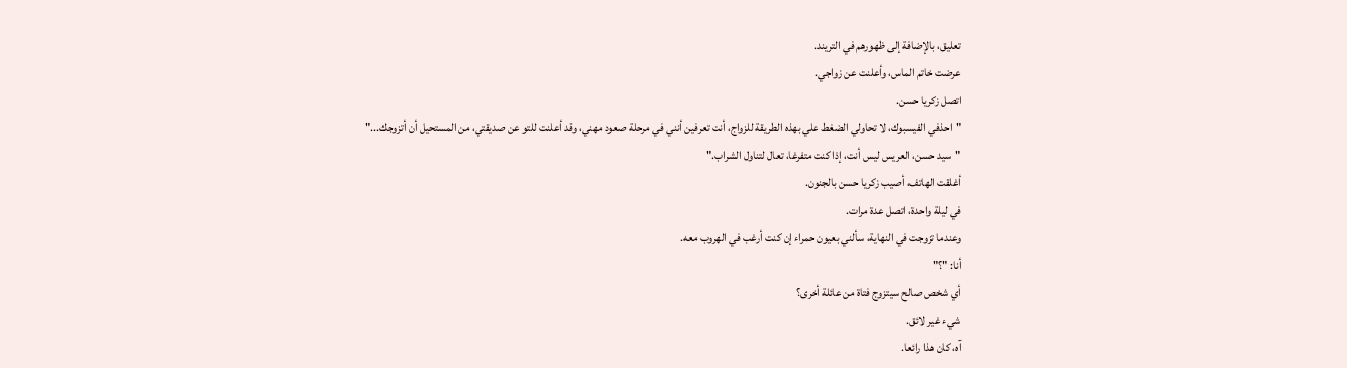تعليق، بالإضافة إلى ظهورهم في التريند.
عرضت خاتم الماس، وأعلنت عن زواجي.
اتصل زكريا حسن.
"احذفي الفيسبوك، لا تحاولي الضغط علي بهذه الطريقة للزواج، أنت تعرفين أنني في مرحلة صعود مهني، وقد أعلنت للتو عن صديقتي، من المستحيل أن أتزوجك..."
"سيد حسن، العريس ليس أنت، إذا كنت متفرغا، تعال لتناول الشراب."
أغلقت الهاتف، أصيب زكريا حسن بالجنون.
في ليلة واحدة، اتصل عدة مرات.
وعندما تزوجت في النهاية، سألني بعيون حمراء إن كنت أرغب في الهروب معه.
أنا: "؟"
أي شخص صالح سيتزوج فتاة من عائلة أخرى؟
شيء غير لائق.
آه، كان هذا رائعا.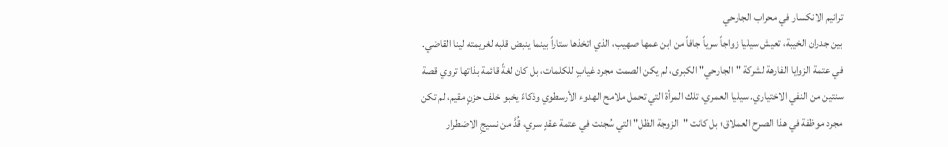ترانيم الانكسار في محراب الجارحي
بين جدران الخيبة، تعيش سيليا زواجاً سرياً جافاً من ابن عمها صهيب، الذي اتخذها ستاراً بينما ينبض قلبه لغريمته لينا القاضي.
في عتمة الزوايا الفارهة لشركة "الجارحي" الكبرى، لم يكن الصمت مجرد غيابٍ للكلمات، بل كان لغةً قائمة بذاتها تروي قصة سنتين من النفي الاختياري. سيليا العمري، تلك المرأة التي تحمل ملامح الهدوء الأرسطوي وذكاءً يخبو خلف حزنٍ مقيم، لم تكن مجرد موظفة في هذا الصرح العملاق؛ بل كانت "الزوجة الظل" التي سُجنت في عتمة عقدٍ سري، قُدَّ من نسيجِ الاضطرار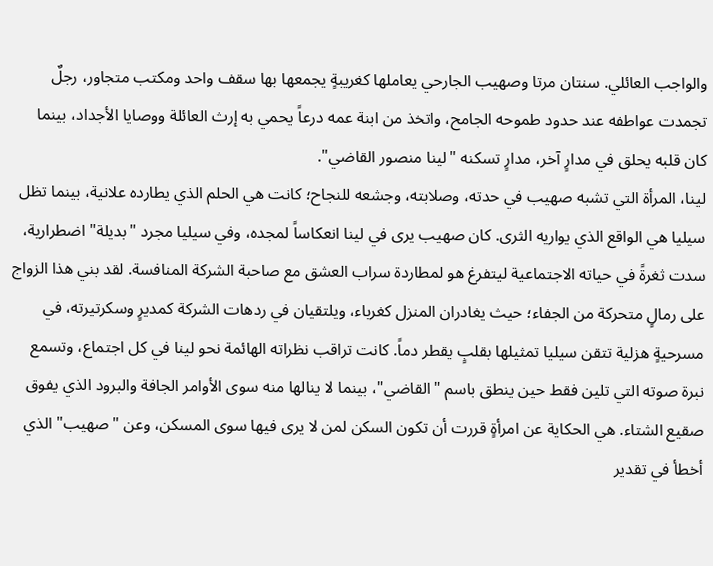والواجب العائلي. سنتان مرتا وصهيب الجارحي يعاملها كغريبةٍ يجمعها بها سقف واحد ومكتب متجاور، رجلٌ تجمدت عواطفه عند حدود طموحه الجامح، واتخذ من ابنة عمه درعاً يحمي به إرث العائلة ووصايا الأجداد، بينما كان قلبه يحلق في مدارٍ آخر، مدارٍ تسكنه "لينا منصور القاضي".
لينا، المرأة التي تشبه صهيب في حدته، وصلابته، وجشعه للنجاح؛ كانت هي الحلم الذي يطارده علانية، بينما تظل سيليا هي الواقع الذي يواريه الثرى. كان صهيب يرى في لينا انعكاساً لمجده، وفي سيليا مجرد "بديلة" اضطرارية، سدت ثغرةً في حياته الاجتماعية ليتفرغ هو لمطاردة سراب العشق مع صاحبة الشركة المنافسة. لقد بني هذا الزواج على رمالٍ متحركة من الجفاء؛ حيث يغادران المنزل كغرباء، ويلتقيان في ردهات الشركة كمديرٍ وسكرتيرته، في مسرحيةٍ هزلية تتقن سيليا تمثيلها بقلبٍ يقطر دماً. كانت تراقب نظراته الهائمة نحو لينا في كل اجتماع، وتسمع نبرة صوته التي تلين فقط حين ينطق باسم "القاضي"، بينما لا ينالها منه سوى الأوامر الجافة والبرود الذي يفوق صقيع الشتاء. هي الحكاية عن امرأةٍ قررت أن تكون السكن لمن لا يرى فيها سوى المسكن، وعن "صهيب" الذي أخطأ في تقدير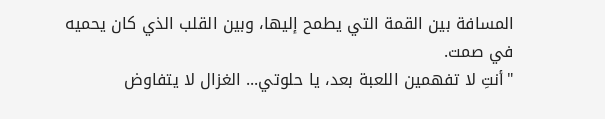المسافة بين القمة التي يطمح إليها، وبين القلب الذي كان يحميه في صمت.
"أنتِ لا تفهمين اللعبة بعد، يا حلوتي... الغزال لا يتفاوض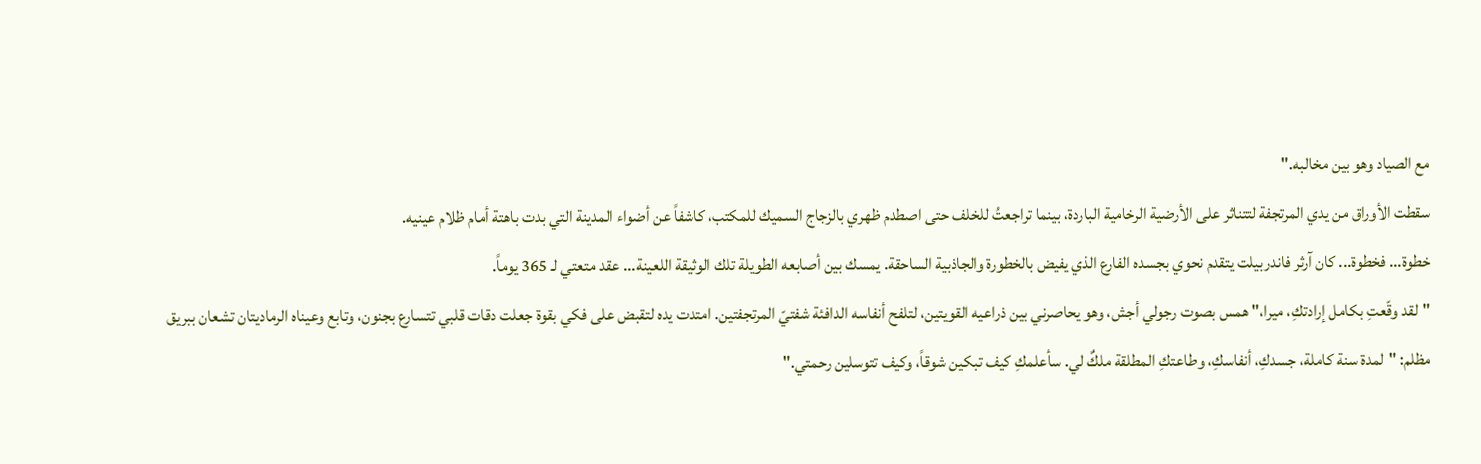مع الصياد وهو بين مخالبه."
سقطت الأوراق من يدي المرتجفة لتتناثر على الأرضية الرخامية الباردة، بينما تراجعتُ للخلف حتى اصطدم ظهري بالزجاج السميك للمكتب، كاشفاً عن أضواء المدينة التي بدت باهتة أمام ظلام عينيه.
خطوة... فخطوة... كان آرثر فاندربيلت يتقدم نحوي بجسده الفارع الذي يفيض بالخطورة والجاذبية الساحقة. يمسك بين أصابعه الطويلة تلك الوثيقة اللعينة... عقد متعتي لـ 365 يوماً.
"لقد وقّعتِ بكامل إرادتكِ، ميرا،" همس بصوت رجولي أجش، وهو يحاصرني بين ذراعيه القويتين، لتلفح أنفاسه الدافئة شفتيّ المرتجفتين. امتدت يده لتقبض على فكي بقوة جعلت دقات قلبي تتسارع بجنون، وتابع وعيناه الرماديتان تشعان ببريق مظلم: "لمدة سنة كاملة، جسدكِ، أنفاسكِ، وطاعتكِ المطلقة ملكٌ لي. سأعلمكِ كيف تبكين شوقاً، وكيف تتوسلين رحمتي."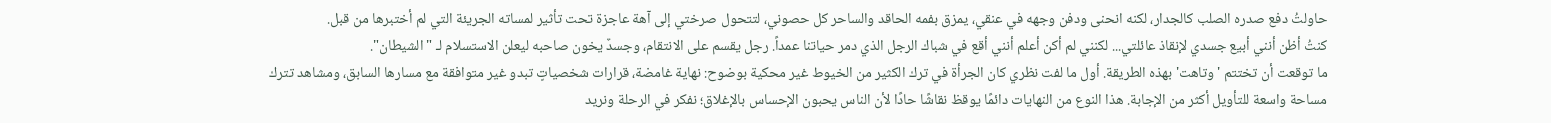حاولتُ دفع صدره الصلب كالجدار، لكنه انحنى ودفن وجهه في عنقي، يمزق بفمه الحاقد والساحر كل حصوني، لتتحول صرختي إلى آهة عاجزة تحت تأثير لمساته الجريئة التي لم أختبرها من قبل.
كنتُ أظن أنني أبيع جسدي لإنقاذ عائلتي... لكنني لم أكن أعلم أنني أقع في شباك الرجل الذي دمر حياتنا عمداً. رجل يقسم على الانتقام، وجسدٌ يخون صاحبه ليعلن الاستسلام لـ "الشيطان".
ما توقعت أن تختتم 'وتاهت' بهذه الطريقة. أول ما لفت نظري كان الجرأة في ترك الكثير من الخيوط غير محكية بوضوح: نهاية غامضة، قرارات شخصياتٍ تبدو غير متوافقة مع مسارها السابق، ومشاهد تترك مساحة واسعة للتأويل أكثر من الإجابة. هذا النوع من النهايات دائمًا يوقظ نقاشًا حادًا لأن الناس يحبون الإحساس بالإغلاق؛ نفكر في الرحلة ونريد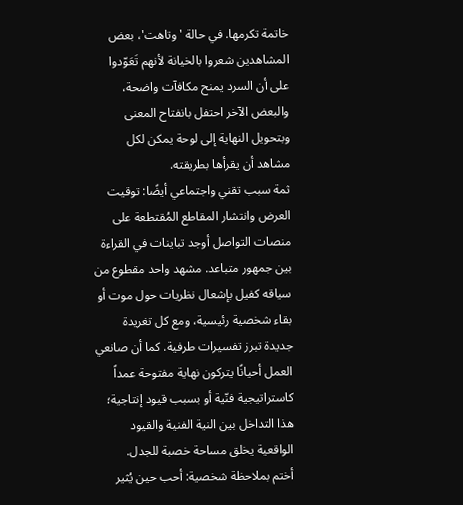خاتمة تكرمها. في حالة 'وتاهت'، بعض المشاهدين شعروا بالخيانة لأنهم تَعَوّدوا على أن السرد يمنح مكافآت واضحة، والبعض الآخر احتفل بانفتاح المعنى وبتحويل النهاية إلى لوحة يمكن لكل مشاهد أن يقرأها بطريقته.
ثمة سبب تقني واجتماعي أيضًا: توقيت العرض وانتشار المقاطع المُقتطعة على منصات التواصل أوجد تباينات في القراءة بين جمهور متباعد. مشهد واحد مقطوع من سياقه كفيل بإشعال نظريات حول موت أو بقاء شخصية رئيسية، ومع كل تغريدة جديدة تبرز تفسيرات طرفية. كما أن صانعي العمل أحيانًا يتركون نهاية مفتوحة عمداً كاستراتيجية فنّية أو بسبب قيود إنتاجية؛ هذا التداخل بين النية الفنية والقيود الواقعية يخلق مساحة خصبة للجدل.
أختم بملاحظة شخصية: أحب حين يُثير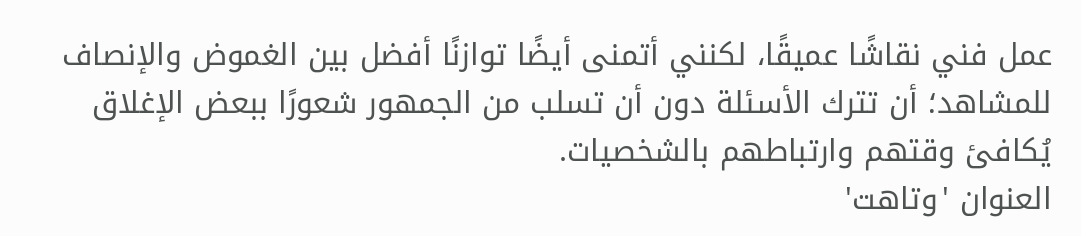عمل فني نقاشًا عميقًا، لكنني أتمنى أيضًا توازنًا أفضل بين الغموض والإنصاف للمشاهد؛ أن تترك الأسئلة دون أن تسلب من الجمهور شعورًا ببعض الإغلاق يُكافئ وقتهم وارتباطهم بالشخصيات.
العنوان 'وتاهت'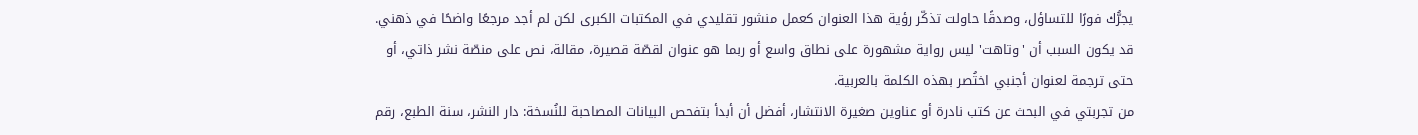يجرُّك فورًا للتساؤل، وصدقًا حاولت تذكّر رؤية هذا العنوان كعمل منشور تقليدي في المكتبات الكبرى لكن لم أجد مرجعًا واضحًا في ذهني. قد يكون السبب أن 'وتاهت' ليس رواية مشهورة على نطاق واسع أو ربما هو عنوان لقصّة قصيرة، مقالة، نص على منصّة نشر ذاتي، أو حتى ترجمة لعنوان أجنبي اختُصر بهذه الكلمة بالعربية.
من تجربتي في البحث عن كتب نادرة أو عناوين صغيرة الانتشار، أفضل أن أبدأ بتفحص البيانات المصاحبة للنُسخة: دار النشر، سنة الطبع، رقم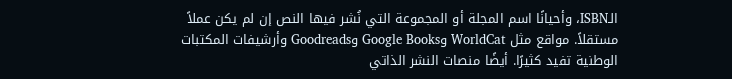الـISBN، وأحيانًا اسم المجلة أو المجموعة التي نُشر فيها النص إن لم يكن عملاً مستقلاً. مواقع مثل WorldCat وGoogle Books وGoodreads وأرشيفات المكتبات الوطنية تفيد كثيرًا. أيضًا منصات النشر الذاتي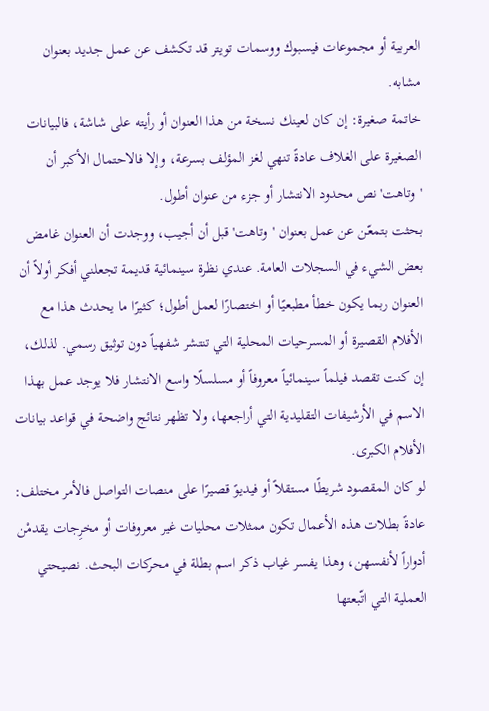العربية أو مجموعات فيسبوك ووسمات تويتر قد تكشف عن عمل جديد بعنوان مشابه.
خاتمة صغيرة: إن كان لعينك نسخة من هذا العنوان أو رأيته على شاشة، فالبيانات الصغيرة على الغلاف عادةً تنهي لغز المؤلف بسرعة، وإلا فالاحتمال الأكبر أن 'وتاهت' نص محدود الانتشار أو جزء من عنوان أطول.
بحثت بتمعّن عن عمل بعنوان 'وتاهت' قبل أن أجيب، ووجدت أن العنوان غامض بعض الشيء في السجلات العامة. عندي نظرة سينمائية قديمة تجعلني أفكر أولاً أن العنوان ربما يكون خطأ مطبعيًا أو اختصارًا لعمل أطول؛ كثيرًا ما يحدث هذا مع الأفلام القصيرة أو المسرحيات المحلية التي تنتشر شفهياً دون توثيق رسمي. لذلك، إن كنت تقصد فيلماً سينمائياً معروفاً أو مسلسلًا واسع الانتشار فلا يوجد عمل بهذا الاسم في الأرشيفات التقليدية التي أراجعها، ولا تظهر نتائج واضحة في قواعد بيانات الأفلام الكبرى.
لو كان المقصود شريطًا مستقلاً أو فيديوً قصيرًا على منصات التواصل فالأمر مختلف: عادةً بطلات هذه الأعمال تكون ممثلات محليات غير معروفات أو مخرِجات يقدمْن أدواراً لأنفسهن، وهذا يفسر غياب ذكر اسم بطلة في محركات البحث. نصيحتي العملية التي اتّبعتها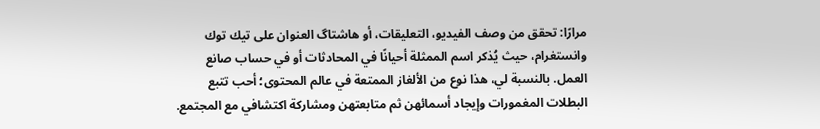مرارًا: تحقق من وصف الفيديو، التعليقات، أو هاشتاگ العنوان على تيك توك وانستغرام، حيث يُذكر اسم الممثلة أحيانًا في المحادثات أو في حساب صانع العمل. بالنسبة لي، هذا نوع من الألغاز الممتعة في عالم المحتوى؛ أحب تتبع البطلات المغمورات وإيجاد أسمائهن ثم متابعتهن ومشاركة اكتشافي مع المجتمع.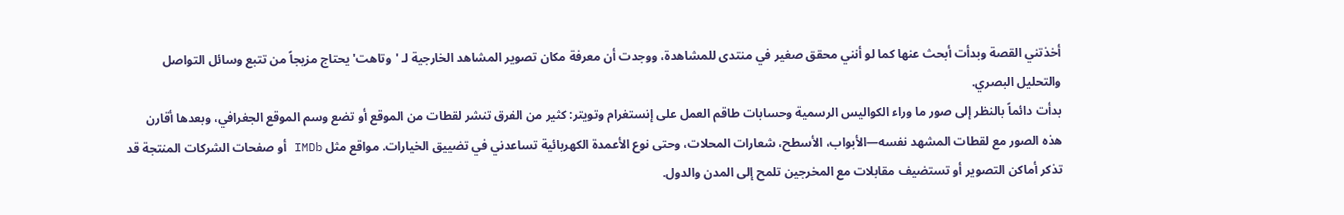أخذتني القصة وبدأت أبحث عنها كما لو أنني محقق صغير في منتدى للمشاهدة، ووجدت أن معرفة مكان تصوير المشاهد الخارجية لـ 'وتاهت' يحتاج مزيجاً من تتبع وسائل التواصل والتحليل البصري.
بدأت دائماً بالنظر إلى صور ما وراء الكواليس الرسمية وحسابات طاقم العمل على إنستغرام وتويتر: كثير من الفرق تنشر لقطات من الموقع أو تضع وسم الموقع الجغرافي، وبعدها أقارن هذه الصور مع لقطات المشهد نفسه—الأبواب، الأسطح، شعارات المحلات، وحتى نوع الأعمدة الكهربائية تساعدني في تضييق الخيارات. مواقع مثل IMDb أو صفحات الشركات المنتجة قد تذكر أماكن التصوير أو تستضيف مقابلات مع المخرجين تلمح إلى المدن والدول.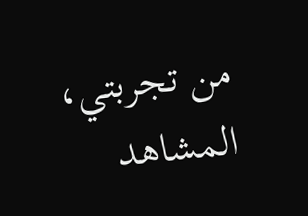من تجربتي، المشاهد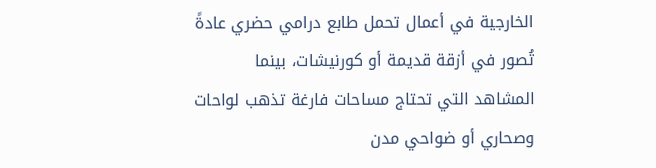الخارجية في أعمال تحمل طابع درامي حضري عادةً تُصور في أزقة قديمة أو كورنيشات، بينما المشاهد التي تحتاج مساحات فارغة تذهب لواحات وصحاري أو ضواحي مدن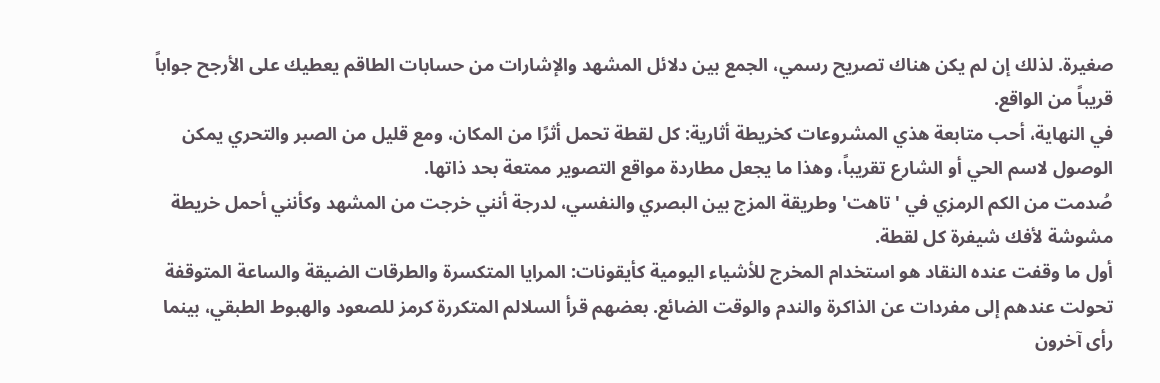صغيرة. لذلك إن لم يكن هناك تصريح رسمي، الجمع بين دلائل المشهد والإشارات من حسابات الطاقم يعطيك على الأرجح جواباً قريباً من الواقع.
في النهاية، أحب متابعة هذي المشروعات كخريطة أثارية: كل لقطة تحمل أثرًا من المكان، ومع قليل من الصبر والتحري يمكن الوصول لاسم الحي أو الشارع تقريباً، وهذا ما يجعل مطاردة مواقع التصوير ممتعة بحد ذاتها.
صُدمت من الكم الرمزي في 'تاهت' وطريقة المزج بين البصري والنفسي، لدرجة أنني خرجت من المشهد وكأنني أحمل خريطة مشوشة لأفك شيفرة كل لقطة.
أول ما وقفت عنده النقاد هو استخدام المخرج للأشياء اليومية كأيقونات: المرايا المتكسرة والطرقات الضيقة والساعة المتوقفة تحولت عندهم إلى مفردات عن الذاكرة والندم والوقت الضائع. بعضهم قرأ السلالم المتكررة كرمز للصعود والهبوط الطبقي، بينما رأى آخرون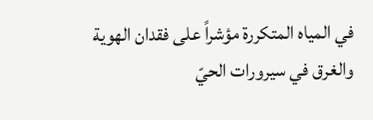في المياه المتكررة مؤشراً على فقدان الهوية والغرق في سيرورات الحيّ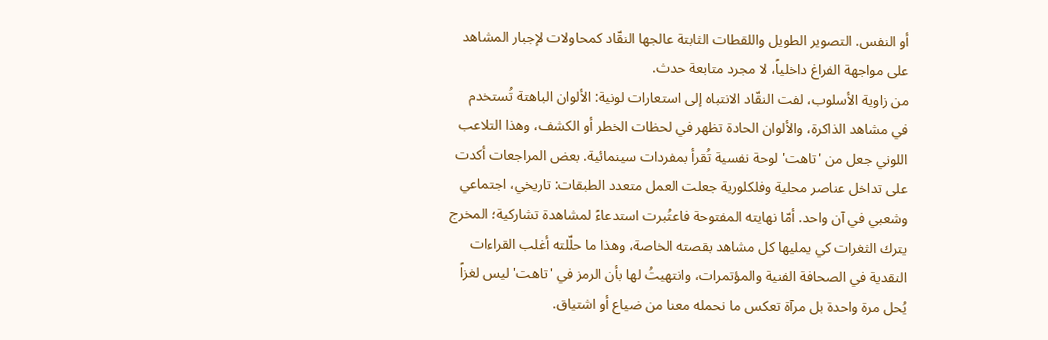أو النفس. التصوير الطويل واللقطات الثابتة عالجها النقّاد كمحاولات لإجبار المشاهد على مواجهة الفراغ داخلياً، لا مجرد متابعة حدث.
من زاوية الأسلوب، لفت النقّاد الانتباه إلى استعارات لونية: الألوان الباهتة تُستخدم في مشاهد الذاكرة، والألوان الحادة تظهر في لحظات الخطر أو الكشف، وهذا التلاعب اللوني جعل من 'تاهت' لوحة نفسية تُقرأ بمفردات سينمائية. بعض المراجعات أكدت على تداخل عناصر محلية وفلكلورية جعلت العمل متعدد الطبقات: تاريخي، اجتماعي وشعبي في آن واحد. أمّا نهايته المفتوحة فاعتُبرت استدعاءً لمشاهدة تشاركية؛ المخرج يترك الثغرات كي يمليها كل مشاهد بقصته الخاصة، وهذا ما حلّلته أغلب القراءات النقدية في الصحافة الفنية والمؤتمرات، وانتهيتُ لها بأن الرمز في 'تاهت' ليس لغزاً يُحل مرة واحدة بل مرآة تعكس ما نحمله معنا من ضياع أو اشتياق.